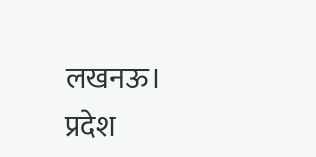लखनऊ। प्रदेश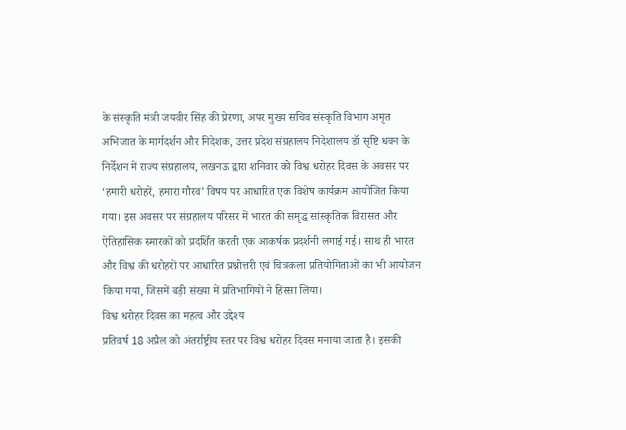के संस्कृति मंत्री जयवीर सिंह की प्रेरणा, अपर मुख्य सचिव संस्कृति विभाग अमृत अभिजात के मार्गदर्शन और निदेशक, उत्तर प्रदेश संग्रहालय निदेशालय डॉ सृष्टि धवन के निर्देशन में राज्य संग्रहालय, लखनऊ द्वारा शनिवार को विश्व धरोहर दिवस के अवसर पर ‘हमारी धरोहरें, हमारा गौरव’ विषय पर आधारित एक विशेष कार्यक्रम आयोजित किया गया। इस अवसर पर संग्रहालय परिसर में भारत की समृद्ध सांस्कृतिक विरासत और ऐतिहासिक स्मारकों को प्रदर्शित करती एक आकर्षक प्रदर्शनी लगाई गई। साथ ही भारत और विश्व की धरोहरों पर आधारित प्रश्नोत्तरी एवं चित्रकला प्रतियोगिताओं का भी आयोजन किया गया, जिसमें बड़ी संख्या में प्रतिभागियों ने हिस्सा लिया।
विश्व धरोहर दिवस का महत्व और उद्देश्य
प्रतिवर्ष 18 अप्रैल को अंतर्राष्ट्रीय स्तर पर विश्व धरोहर दिवस मनाया जाता है। इसकी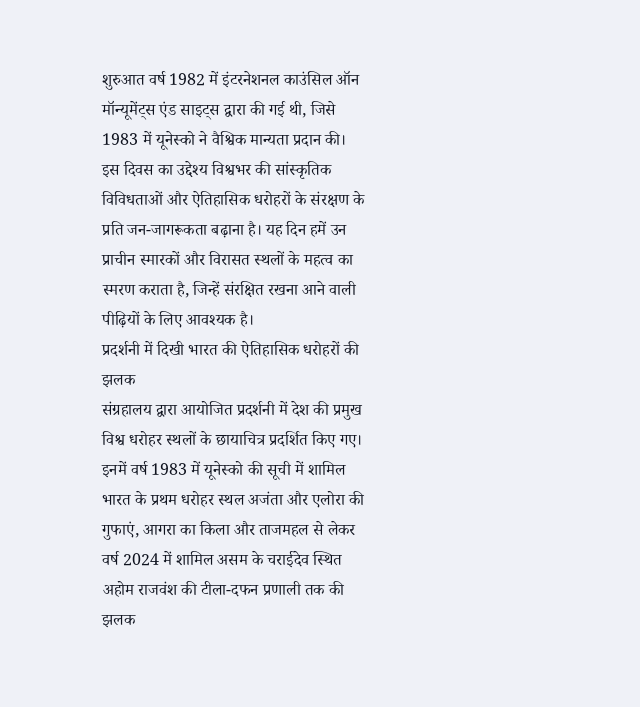शुरुआत वर्ष 1982 में इंटरनेशनल काउंसिल ऑन मॉन्यूमेंट्स एंड साइट्स द्वारा की गई थी, जिसे 1983 में यूनेस्को ने वैश्विक मान्यता प्रदान की। इस दिवस का उद्देश्य विश्वभर की सांस्कृतिक विविधताओं और ऐतिहासिक धरोहरों के संरक्षण के प्रति जन-जागरूकता बढ़ाना है। यह दिन हमें उन प्राचीन स्मारकों और विरासत स्थलों के महत्व का स्मरण कराता है, जिन्हें संरक्षित रखना आने वाली पीढ़ियों के लिए आवश्यक है।
प्रदर्शनी में दिखी भारत की ऐतिहासिक धरोहरों की झलक
संग्रहालय द्वारा आयोजित प्रदर्शनी में देश की प्रमुख विश्व धरोहर स्थलों के छायाचित्र प्रदर्शित किए गए। इनमें वर्ष 1983 में यूनेस्को की सूची में शामिल भारत के प्रथम धरोहर स्थल अजंता और एलोरा की गुफाएं, आगरा का किला और ताजमहल से लेकर वर्ष 2024 में शामिल असम के चराईदेव स्थित अहोम राजवंश की टीला-दफन प्रणाली तक की झलक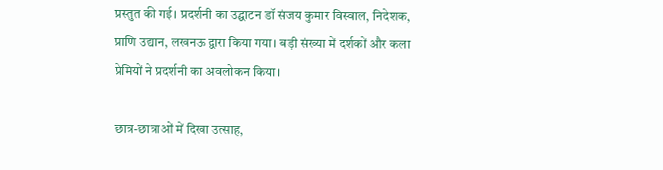प्रस्तुत की गई। प्रदर्शनी का उद्घाटन डॉ संजय कुमार विस्वाल, निदेशक, प्राणि उद्यान, लखनऊ द्वारा किया गया। बड़ी संख्या में दर्शकों और कला प्रेमियों ने प्रदर्शनी का अवलोकन किया।

छात्र-छात्राओं में दिखा उत्साह,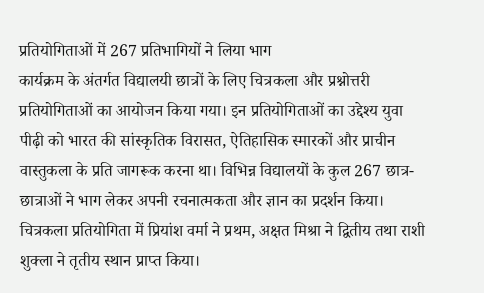प्रतियोगिताओं में 267 प्रतिभागियों ने लिया भाग
कार्यक्रम के अंतर्गत विद्यालयी छात्रों के लिए चित्रकला और प्रश्नोत्तरी प्रतियोगिताओं का आयोजन किया गया। इन प्रतियोगिताओं का उद्देश्य युवा पीढ़ी को भारत की सांस्कृतिक विरासत, ऐतिहासिक स्मारकों और प्राचीन वास्तुकला के प्रति जागरूक करना था। विभिन्न विद्यालयों के कुल 267 छात्र-छात्राओं ने भाग लेकर अपनी रचनात्मकता और ज्ञान का प्रदर्शन किया। चित्रकला प्रतियोगिता में प्रियांश वर्मा ने प्रथम, अक्षत मिश्रा ने द्वितीय तथा राशी शुक्ला ने तृतीय स्थान प्राप्त किया।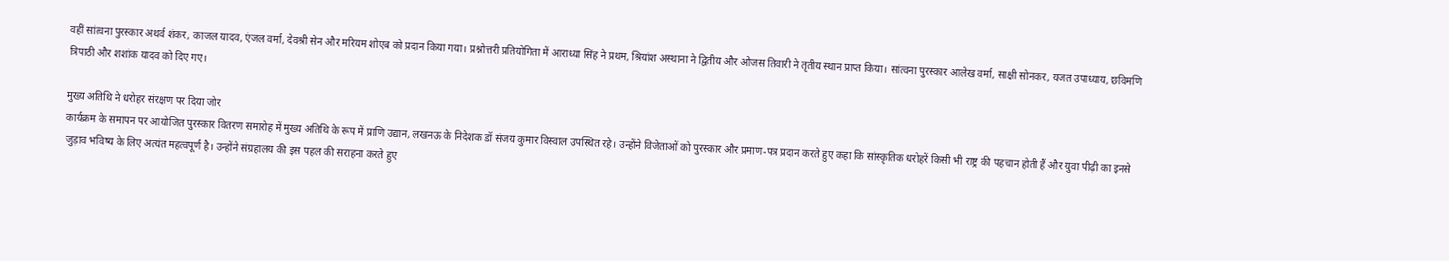वहीं सांत्वना पुरस्कार अथर्व शंकर, काजल यादव, एंजल वर्मा, देवश्री सेन और मरियम शोएब को प्रदान किया गया। प्रश्नोत्तरी प्रतियोगिता में आराध्या सिंह ने प्रथम, श्रियांश अस्थाना ने द्वितीय और ओजस तिवारी ने तृतीय स्थान प्राप्त किया। सांत्वना पुरस्कार आलेख वर्मा, साक्षी सोनकर, यजत उपाध्याय, छविमणि त्रिपाठी और शशांक यादव को दिए गए।

मुख्य अतिथि ने धरोहर संरक्षण पर दिया जोर
कार्यक्रम के समापन पर आयोजित पुरस्कार वितरण समारोह में मुख्य अतिथि के रूप में प्राणि उद्यान, लखनऊ के निदेशक डॉ संजय कुमार विस्वाल उपस्थित रहे। उन्होंने विजेताओं को पुरस्कार और प्रमाण-पत्र प्रदान करते हुए कहा कि सांस्कृतिक धरोहरें किसी भी राष्ट्र की पहचान होती हैं और युवा पीढ़ी का इनसे जुड़ाव भविष्य के लिए अत्यंत महत्वपूर्ण है। उन्होंने संग्रहालय की इस पहल की सराहना करते हुए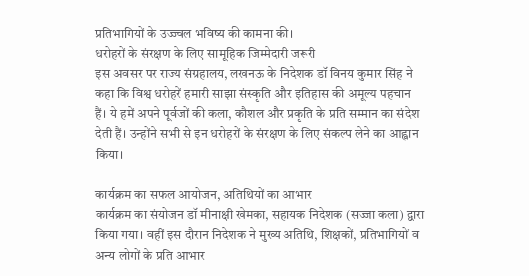प्रतिभागियों के उज्ज्वल भविष्य की कामना की।
धरोहरों के संरक्षण के लिए सामूहिक जिम्मेदारी जरूरी
इस अवसर पर राज्य संग्रहालय, लखनऊ के निदेशक डॉ विनय कुमार सिंह ने कहा कि विश्व धरोहरें हमारी साझा संस्कृति और इतिहास की अमूल्य पहचान हैं। ये हमें अपने पूर्वजों की कला, कौशल और प्रकृति के प्रति सम्मान का संदेश देती हैं। उन्होंने सभी से इन धरोहरों के संरक्षण के लिए संकल्प लेने का आह्वान किया।

कार्यक्रम का सफल आयोजन, अतिथियों का आभार
कार्यक्रम का संयोजन डॉ मीनाक्षी खेमका, सहायक निदेशक (सज्जा कला) द्वारा किया गया। वहीं इस दौरान निदेशक ने मुख्य अतिथि, शिक्षकों, प्रतिभागियों व अन्य लोगों के प्रति आभार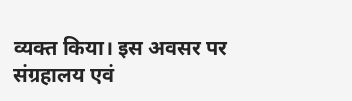व्यक्त किया। इस अवसर पर संग्रहालय एवं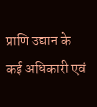प्राणि उद्यान के कई अधिकारी एवं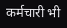कर्मचारी भी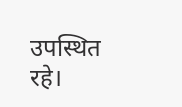उपस्थित रहे।